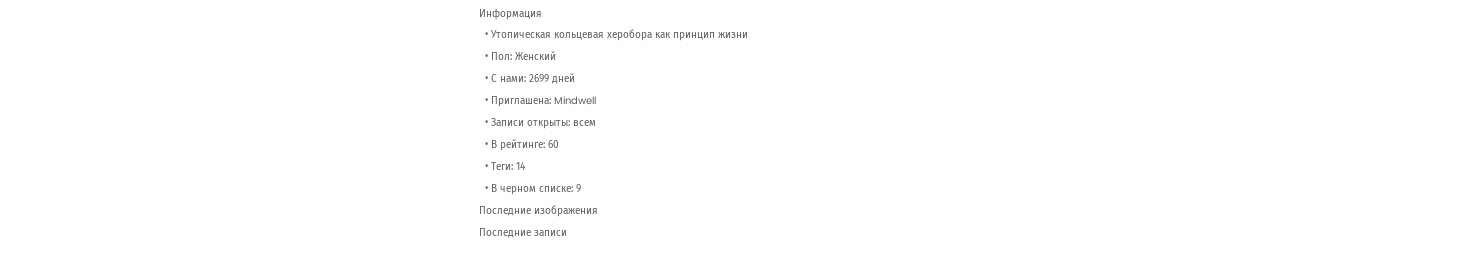Информация
  • Утопическая кольцевая херобора как принцип жизни
  • Пол: Женский
  • С нами: 2699 дней
  • Приглашена: Mindwell
  • Записи открыты: всем
  • В рейтинге: 60
  • Теги: 14
  • В черном списке: 9
Последние изображения
Последние записи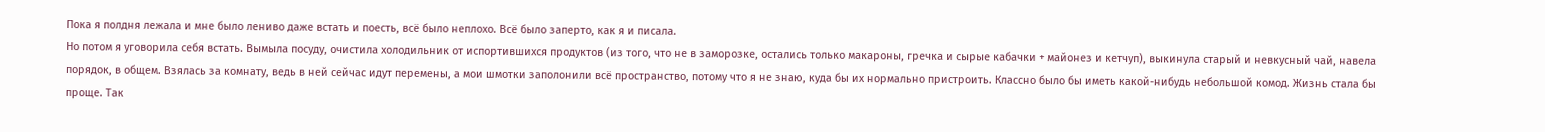Пока я полдня лежала и мне было лениво даже встать и поесть, всё было неплохо. Всё было заперто, как я и писала.
Но потом я уговорила себя встать. Вымыла посуду, очистила холодильник от испортившихся продуктов (из того, что не в заморозке, остались только макароны, гречка и сырые кабачки + майонез и кетчуп), выкинула старый и невкусный чай, навела порядок, в общем. Взялась за комнату, ведь в ней сейчас идут перемены, а мои шмотки заполонили всё пространство, потому что я не знаю, куда бы их нормально пристроить. Классно было бы иметь какой-нибудь небольшой комод. Жизнь стала бы проще. Так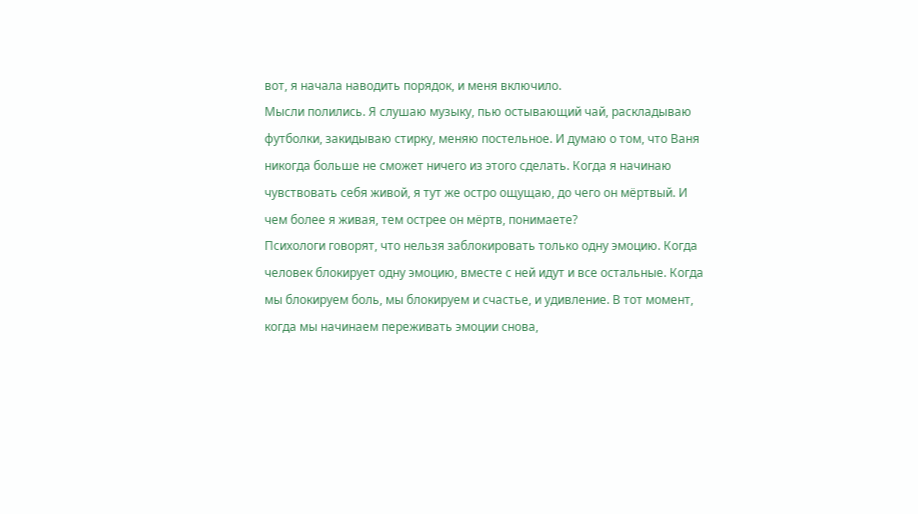вот, я начала наводить порядок, и меня включило.
Мысли полились. Я слушаю музыку, пью остывающий чай, раскладываю футболки, закидываю стирку, меняю постельное. И думаю о том, что Ваня никогда больше не сможет ничего из этого сделать. Когда я начинаю чувствовать себя живой, я тут же остро ощущаю, до чего он мёртвый. И чем более я живая, тем острее он мёртв, понимаете?
Психологи говорят, что нельзя заблокировать только одну эмоцию. Когда человек блокирует одну эмоцию, вместе с ней идут и все остальные. Когда мы блокируем боль, мы блокируем и счастье, и удивление. В тот момент, когда мы начинаем переживать эмоции снова,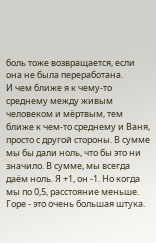боль тоже возвращается, если она не была переработана.
И чем ближе я к чему-то среднему между живым человеком и мёртвым, тем ближе к чем-то среднему и Ваня, просто с другой стороны. В сумме мы бы дали ноль, что бы это ни значило. В сумме, мы всегда даём ноль. Я +1, он -1. Но когда мы по 0,5, расстояние меньше.
Горе - это очень большая штука.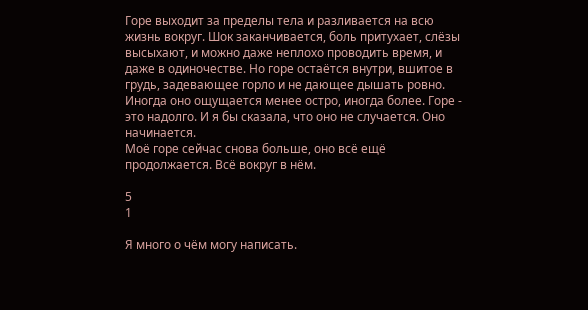Горе выходит за пределы тела и разливается на всю жизнь вокруг. Шок заканчивается, боль притухает, слёзы высыхают, и можно даже неплохо проводить время, и даже в одиночестве. Но горе остаётся внутри, вшитое в грудь, задевающее горло и не дающее дышать ровно. Иногда оно ощущается менее остро, иногда более. Горе - это надолго. И я бы сказала, что оно не случается. Оно начинается.
Моё горе сейчас снова больше, оно всё ещё продолжается. Всё вокруг в нём.

5
1

Я много о чём могу написать.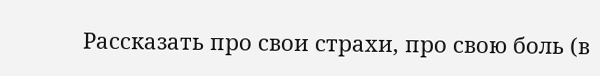Рассказать про свои страхи, про свою боль (в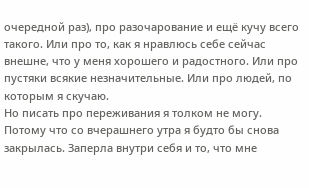очередной раз), про разочарование и ещё кучу всего такого. Или про то, как я нравлюсь себе сейчас внешне, что у меня хорошего и радостного. Или про пустяки всякие незначительные. Или про людей, по которым я скучаю.
Но писать про переживания я толком не могу. Потому что со вчерашнего утра я будто бы снова закрылась. Заперла внутри себя и то, что мне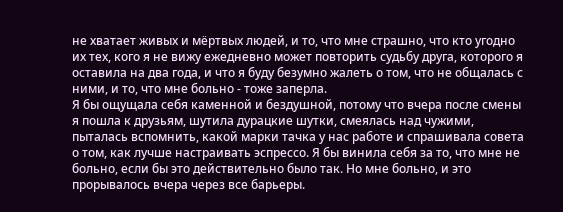не хватает живых и мёртвых людей, и то, что мне страшно, что кто угодно их тех, кого я не вижу ежедневно может повторить судьбу друга, которого я оставила на два года, и что я буду безумно жалеть о том, что не общалась с ними, и то, что мне больно - тоже заперла.
Я бы ощущала себя каменной и бездушной, потому что вчера после смены я пошла к друзьям, шутила дурацкие шутки, смеялась над чужими, пыталась вспомнить, какой марки тачка у нас работе и спрашивала совета о том, как лучше настраивать эспрессо. Я бы винила себя за то, что мне не больно, если бы это действительно было так. Но мне больно, и это прорывалось вчера через все барьеры.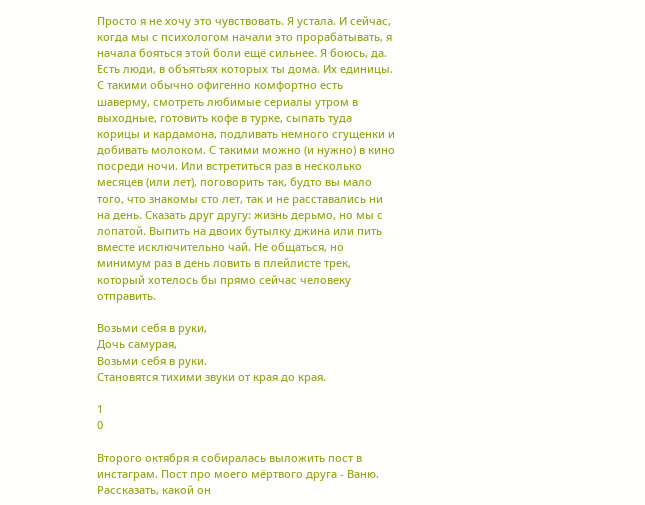Просто я не хочу это чувствовать. Я устала. И сейчас, когда мы с психологом начали это прорабатывать, я начала бояться этой боли ещё сильнее. Я боюсь, да.
Есть люди, в объятьях которых ты дома. Их единицы. С такими обычно офигенно комфортно есть шаверму, смотреть любимые сериалы утром в выходные, готовить кофе в турке, сыпать туда корицы и кардамона, подливать немного сгущенки и добивать молоком. С такими можно (и нужно) в кино посреди ночи. Или встретиться раз в несколько месяцев (или лет), поговорить так, будто вы мало того, что знакомы сто лет, так и не расставались ни на день. Сказать друг другу: жизнь дерьмо, но мы с лопатой. Выпить на двоих бутылку джина или пить вместе исключительно чай. Не общаться, но минимум раз в день ловить в плейлисте трек, который хотелось бы прямо сейчас человеку отправить.

Возьми себя в руки,
Дочь самурая,
Возьми себя в руки.
Становятся тихими звуки от края до края.

1
0

Второго октября я собиралась выложить пост в инстаграм. Пост про моего мёртвого друга - Ваню. Рассказать, какой он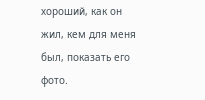хороший, как он жил, кем для меня был, показать его фото.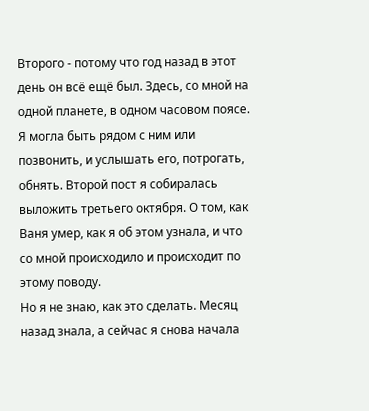Второго - потому что год назад в этот день он всё ещё был. Здесь, со мной на одной планете, в одном часовом поясе. Я могла быть рядом с ним или позвонить, и услышать его, потрогать, обнять. Второй пост я собиралась выложить третьего октября. О том, как Ваня умер, как я об этом узнала, и что со мной происходило и происходит по этому поводу.
Но я не знаю, как это сделать. Месяц назад знала, а сейчас я снова начала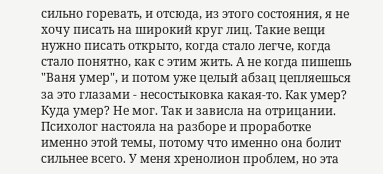сильно горевать, и отсюда, из этого состояния, я не хочу писать на широкий круг лиц. Такие вещи нужно писать открыто, когда стало легче, когда стало понятно, как с этим жить. А не когда пишешь "Ваня умер", и потом уже целый абзац цепляешься за это глазами - несостыковка какая-то. Как умер? Куда умер? Не мог. Так и зависла на отрицании.
Психолог настояла на разборе и проработке именно этой темы, потому что именно она болит сильнее всего. У меня хренолион проблем, но эта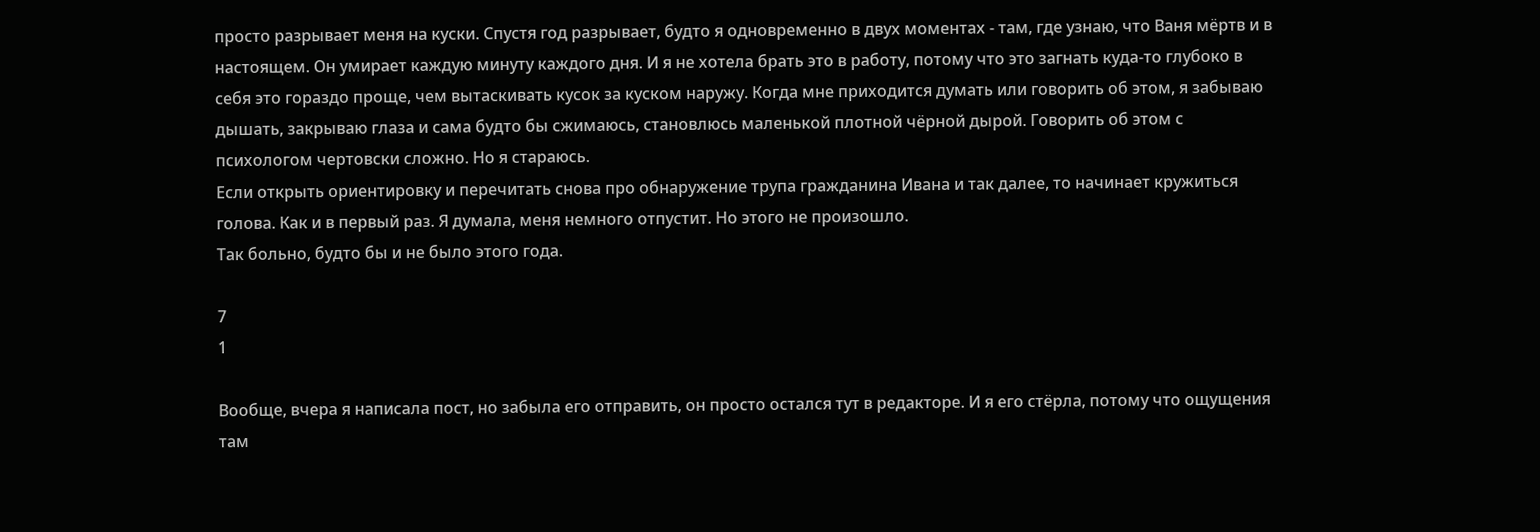просто разрывает меня на куски. Спустя год разрывает, будто я одновременно в двух моментах - там, где узнаю, что Ваня мёртв и в настоящем. Он умирает каждую минуту каждого дня. И я не хотела брать это в работу, потому что это загнать куда-то глубоко в себя это гораздо проще, чем вытаскивать кусок за куском наружу. Когда мне приходится думать или говорить об этом, я забываю дышать, закрываю глаза и сама будто бы сжимаюсь, становлюсь маленькой плотной чёрной дырой. Говорить об этом с психологом чертовски сложно. Но я стараюсь.
Если открыть ориентировку и перечитать снова про обнаружение трупа гражданина Ивана и так далее, то начинает кружиться голова. Как и в первый раз. Я думала, меня немного отпустит. Но этого не произошло.
Так больно, будто бы и не было этого года.

7
1

Вообще, вчера я написала пост, но забыла его отправить, он просто остался тут в редакторе. И я его стёрла, потому что ощущения там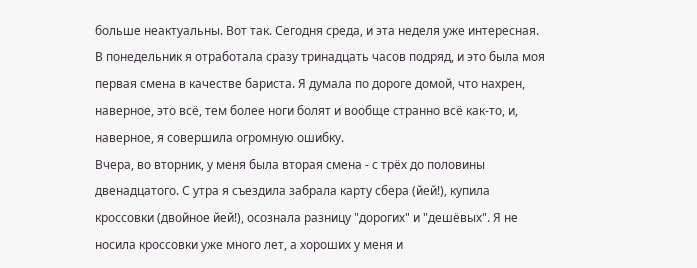больше неактуальны. Вот так. Сегодня среда, и эта неделя уже интересная.
В понедельник я отработала сразу тринадцать часов подряд, и это была моя первая смена в качестве бариста. Я думала по дороге домой, что нахрен, наверное, это всё, тем более ноги болят и вообще странно всё как-то, и, наверное, я совершила огромную ошибку.
Вчера, во вторник, у меня была вторая смена - с трёх до половины двенадцатого. С утра я съездила забрала карту сбера (йей!), купила кроссовки (двойное йей!), осознала разницу "дорогих" и "дешёвых". Я не носила кроссовки уже много лет, а хороших у меня и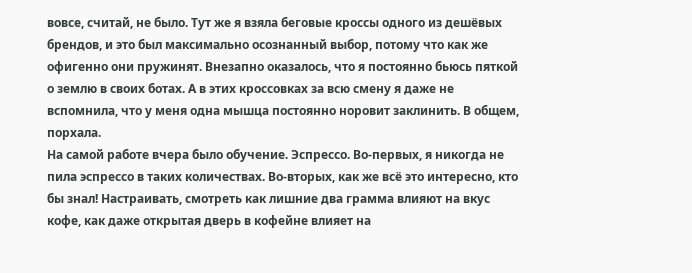вовсе, считай, не было. Тут же я взяла беговые кроссы одного из дешёвых брендов, и это был максимально осознанный выбор, потому что как же офигенно они пружинят. Внезапно оказалось, что я постоянно бьюсь пяткой о землю в своих ботах. А в этих кроссовках за всю смену я даже не вспомнила, что у меня одна мышца постоянно норовит заклинить. В общем, порхала.
На самой работе вчера было обучение. Эспрессо. Во-первых, я никогда не пила эспрессо в таких количествах. Во-вторых, как же всё это интересно, кто бы знал! Настраивать, смотреть как лишние два грамма влияют на вкус кофе, как даже открытая дверь в кофейне влияет на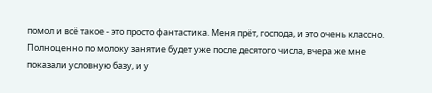помол и всё такое - это просто фантастика. Меня прёт, господа, и это очень классно. Полноценно по молоку занятие будет уже после десятого числа, вчера же мне показали условную базу, и у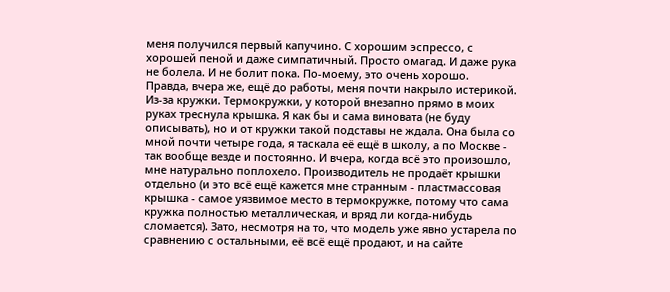меня получился первый капучино. С хорошим эспрессо, с хорошей пеной и даже симпатичный. Просто омагад. И даже рука не болела. И не болит пока. По-моему, это очень хорошо.
Правда, вчера же, ещё до работы, меня почти накрыло истерикой. Из-за кружки. Термокружки, у которой внезапно прямо в моих руках треснула крышка. Я как бы и сама виновата (не буду описывать), но и от кружки такой подставы не ждала. Она была со мной почти четыре года, я таскала её ещё в школу, а по Москве - так вообще везде и постоянно. И вчера, когда всё это произошло, мне натурально поплохело. Производитель не продаёт крышки отдельно (и это всё ещё кажется мне странным - пластмассовая крышка - самое уязвимое место в термокружке, потому что сама кружка полностью металлическая, и вряд ли когда-нибудь сломается). Зато, несмотря на то, что модель уже явно устарела по сравнению с остальными, её всё ещё продают, и на сайте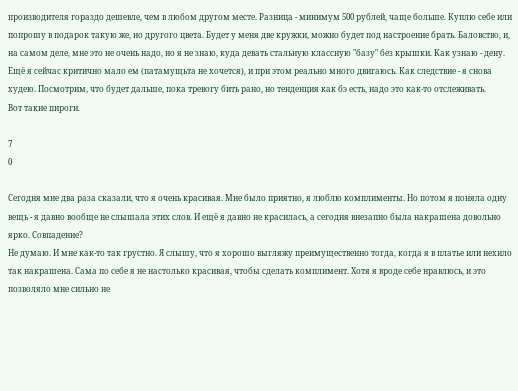производителя гораздо дешевле, чем в любом другом месте. Разница - минимум 500 рублей, чаще больше. Куплю себе или попрошу в подарок такую же, но другого цвета. Будет у меня две кружки, можно будет под настроение брать. Баловство, и, на самом деле, мне это не очень надо, но я не знаю, куда девать стальную классную "базу" без крышки. Как узнаю - дену.
Ещё я сейчас критично мало ем (патамущьта не хочется), и при этом реально много двигаюсь. Как следствие - я снова худею. Посмотрим, что будет дальше, пока тревогу бить рано, но тенденция как бэ есть, надо это как-то отслеживать.
Вот такие пироги.

7
0

Сегодня мне два раза сказали, что я очень красивая. Мне было приятно, я люблю комплименты. Но потом я поняла одну вещь - я давно вообще не слышала этих слов. И ещё я давно не красилась, а сегодня внезапно была накрашена довольно ярко. Совпадение?
Не думаю. И мне как-то так грустно. Я слышу, что я хорошо выгляжу преимущественно тогда, когда я в платье или нехило так накрашена. Сама по себе я не настолько красивая, чтобы сделать комплимент. Хотя я вроде себе нравлюсь, и это позволяло мне сильно не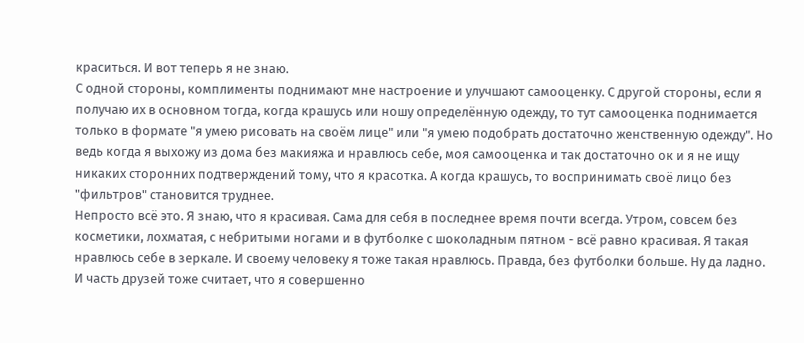краситься. И вот теперь я не знаю.
С одной стороны, комплименты поднимают мне настроение и улучшают самооценку. С другой стороны, если я получаю их в основном тогда, когда крашусь или ношу определённую одежду, то тут самооценка поднимается только в формате "я умею рисовать на своём лице" или "я умею подобрать достаточно женственную одежду". Но ведь когда я выхожу из дома без макияжа и нравлюсь себе, моя самооценка и так достаточно ок и я не ищу никаких сторонних подтверждений тому, что я красотка. А когда крашусь, то воспринимать своё лицо без "фильтров" становится труднее.
Непросто всё это. Я знаю, что я красивая. Сама для себя в последнее время почти всегда. Утром, совсем без косметики, лохматая, с небритыми ногами и в футболке с шоколадным пятном - всё равно красивая. Я такая нравлюсь себе в зеркале. И своему человеку я тоже такая нравлюсь. Правда, без футболки больше. Ну да ладно. И часть друзей тоже считает, что я совершенно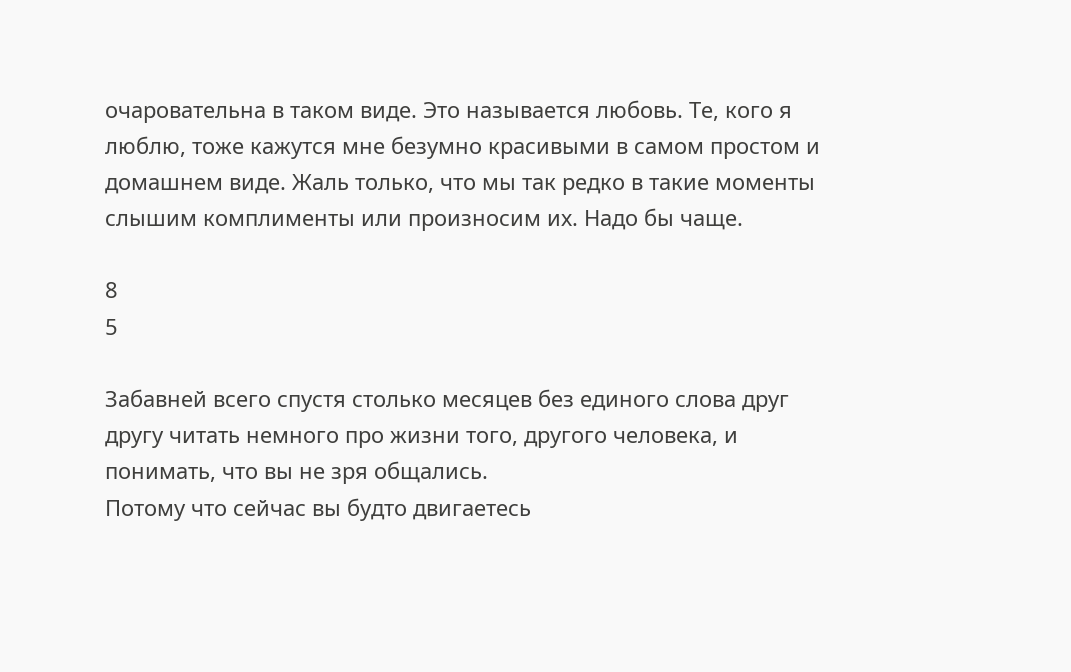очаровательна в таком виде. Это называется любовь. Те, кого я люблю, тоже кажутся мне безумно красивыми в самом простом и домашнем виде. Жаль только, что мы так редко в такие моменты слышим комплименты или произносим их. Надо бы чаще.

8
5

Забавней всего спустя столько месяцев без единого слова друг другу читать немного про жизни того, другого человека, и понимать, что вы не зря общались.
Потому что сейчас вы будто двигаетесь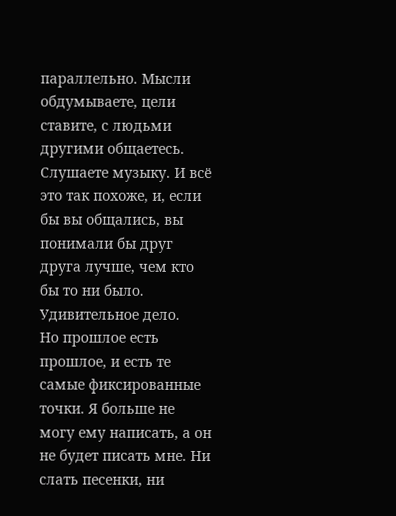параллельно. Мысли обдумываете, цели ставите, с людьми другими общаетесь. Слушаете музыку. И всё это так похоже, и, если бы вы общались, вы понимали бы друг друга лучше, чем кто бы то ни было. Удивительное дело.
Но прошлое есть прошлое, и есть те самые фиксированные точки. Я больше не могу ему написать, а он не будет писать мне. Ни слать песенки, ни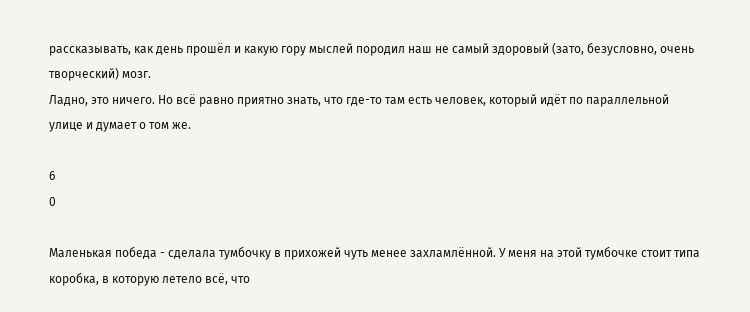рассказывать, как день прошёл и какую гору мыслей породил наш не самый здоровый (зато, безусловно, очень творческий) мозг.
Ладно, это ничего. Но всё равно приятно знать, что где-то там есть человек, который идёт по параллельной улице и думает о том же.

6
0

Маленькая победа - сделала тумбочку в прихожей чуть менее захламлённой. У меня на этой тумбочке стоит типа коробка, в которую летело всё, что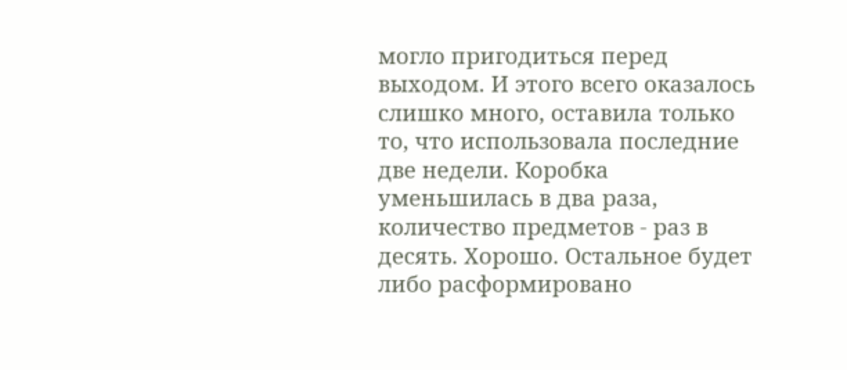могло пригодиться перед выходом. И этого всего оказалось слишко много, оставила только то, что использовала последние две недели. Коробка уменьшилась в два раза, количество предметов - раз в десять. Хорошо. Остальное будет либо расформировано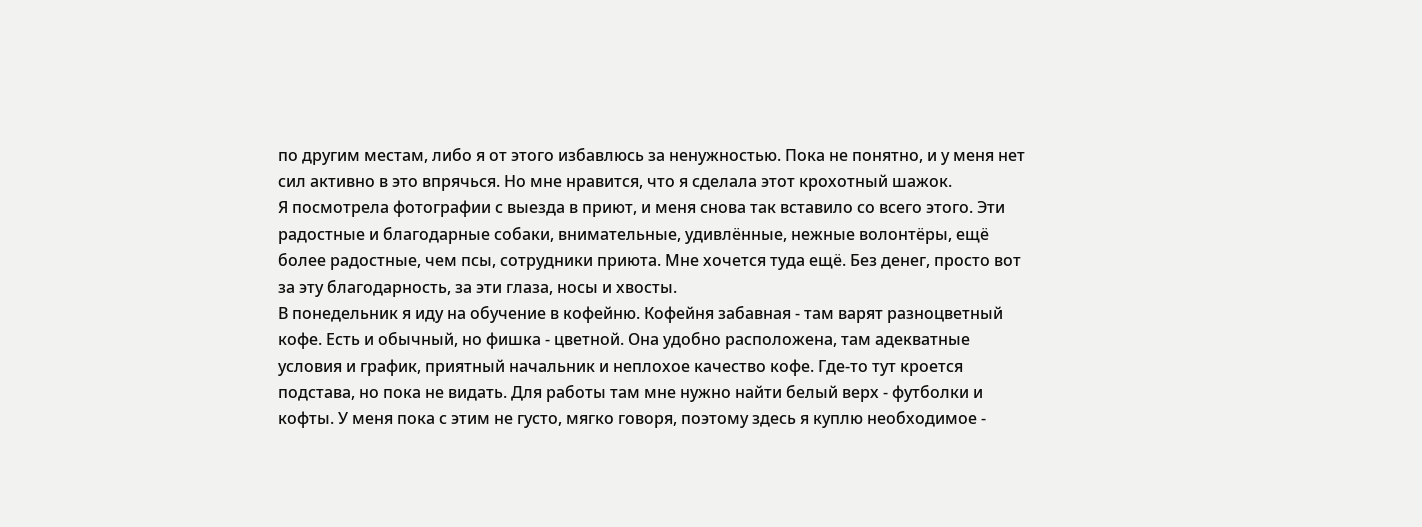по другим местам, либо я от этого избавлюсь за ненужностью. Пока не понятно, и у меня нет сил активно в это впрячься. Но мне нравится, что я сделала этот крохотный шажок.
Я посмотрела фотографии с выезда в приют, и меня снова так вставило со всего этого. Эти радостные и благодарные собаки, внимательные, удивлённые, нежные волонтёры, ещё более радостные, чем псы, сотрудники приюта. Мне хочется туда ещё. Без денег, просто вот за эту благодарность, за эти глаза, носы и хвосты.
В понедельник я иду на обучение в кофейню. Кофейня забавная - там варят разноцветный кофе. Есть и обычный, но фишка - цветной. Она удобно расположена, там адекватные условия и график, приятный начальник и неплохое качество кофе. Где-то тут кроется подстава, но пока не видать. Для работы там мне нужно найти белый верх - футболки и кофты. У меня пока с этим не густо, мягко говоря, поэтому здесь я куплю необходимое -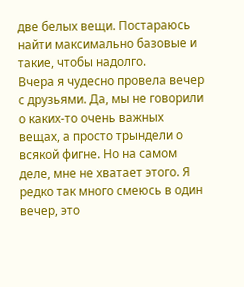две белых вещи. Постараюсь найти максимально базовые и такие, чтобы надолго.
Вчера я чудесно провела вечер с друзьями. Да, мы не говорили о каких-то очень важных вещах, а просто трындели о всякой фигне. Но на самом деле, мне не хватает этого. Я редко так много смеюсь в один вечер, это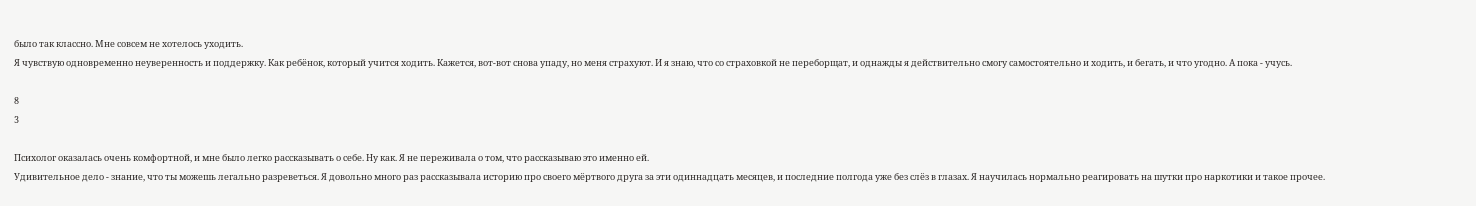было так классно. Мне совсем не хотелось уходить.
Я чувствую одновременно неуверенность и поддержку. Как ребёнок, который учится ходить. Кажется, вот-вот снова упаду, но меня страхуют. И я знаю, что со страховкой не переборщат, и однажды я действительно смогу самостоятельно и ходить, и бегать, и что угодно. А пока - учусь.

8
3

Психолог оказалась очень комфортной, и мне было легко рассказывать о себе. Ну как. Я не переживала о том, что рассказываю это именно ей.
Удивительное дело - знание, что ты можешь легально разреветься. Я довольно много раз рассказывала историю про своего мёртвого друга за эти одиннадцать месяцев, и последние полгода уже без слёз в глазах. Я научилась нормально реагировать на шутки про наркотики и такое прочее.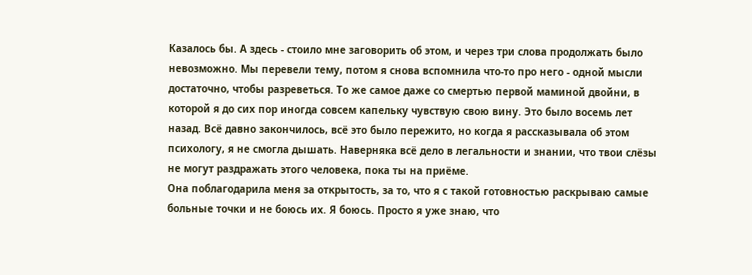Казалось бы. А здесь - стоило мне заговорить об этом, и через три слова продолжать было невозможно. Мы перевели тему, потом я снова вспомнила что-то про него - одной мысли достаточно, чтобы разреветься. То же самое даже со смертью первой маминой двойни, в которой я до сих пор иногда совсем капельку чувствую свою вину. Это было восемь лет назад. Всё давно закончилось, всё это было пережито, но когда я рассказывала об этом психологу, я не смогла дышать. Наверняка всё дело в легальности и знании, что твои слёзы не могут раздражать этого человека, пока ты на приёме.
Она поблагодарила меня за открытость, за то, что я с такой готовностью раскрываю самые больные точки и не боюсь их. Я боюсь. Просто я уже знаю, что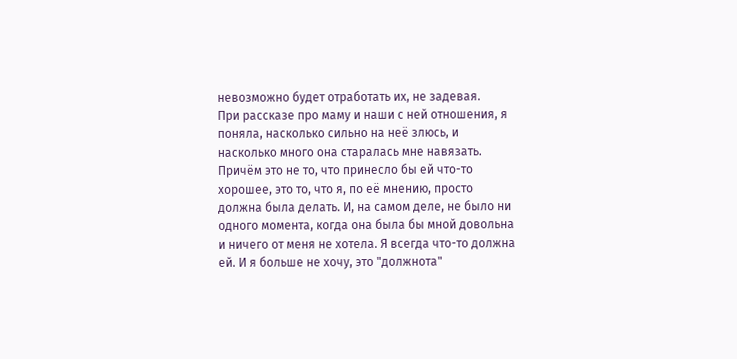невозможно будет отработать их, не задевая.
При рассказе про маму и наши с ней отношения, я поняла, насколько сильно на неё злюсь, и насколько много она старалась мне навязать. Причём это не то, что принесло бы ей что-то хорошее, это то, что я, по её мнению, просто должна была делать. И, на самом деле, не было ни одного момента, когда она была бы мной довольна и ничего от меня не хотела. Я всегда что-то должна ей. И я больше не хочу, это "должнота"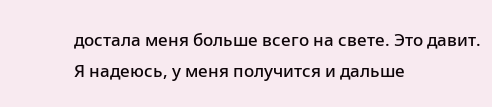достала меня больше всего на свете. Это давит.
Я надеюсь, у меня получится и дальше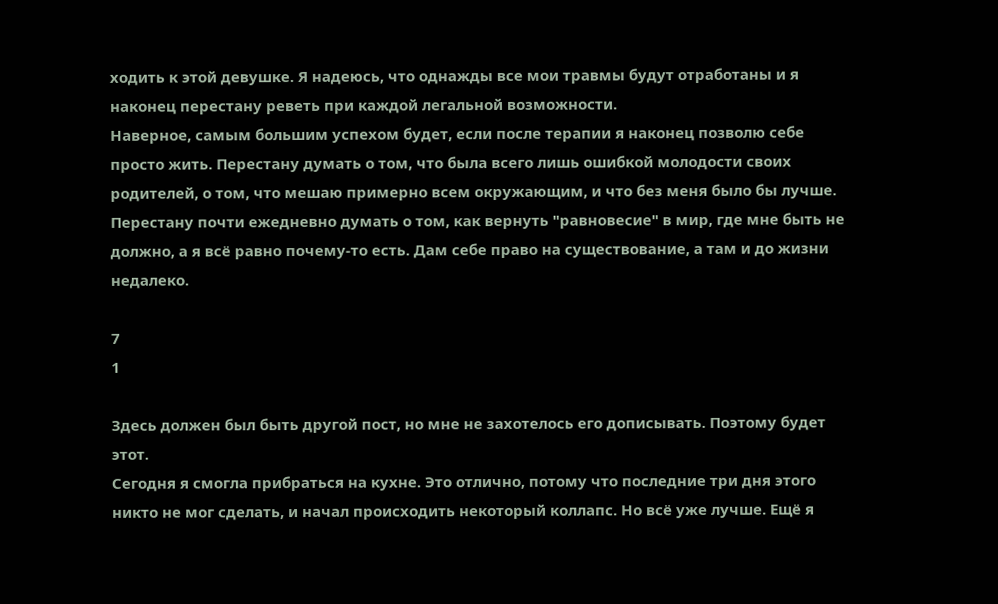ходить к этой девушке. Я надеюсь, что однажды все мои травмы будут отработаны и я наконец перестану реветь при каждой легальной возможности.
Наверное, самым большим успехом будет, если после терапии я наконец позволю себе просто жить. Перестану думать о том, что была всего лишь ошибкой молодости своих родителей, о том, что мешаю примерно всем окружающим, и что без меня было бы лучше. Перестану почти ежедневно думать о том, как вернуть "равновесие" в мир, где мне быть не должно, а я всё равно почему-то есть. Дам себе право на существование, а там и до жизни недалеко.

7
1

Здесь должен был быть другой пост, но мне не захотелось его дописывать. Поэтому будет этот.
Сегодня я смогла прибраться на кухне. Это отлично, потому что последние три дня этого никто не мог сделать, и начал происходить некоторый коллапс. Но всё уже лучше. Ещё я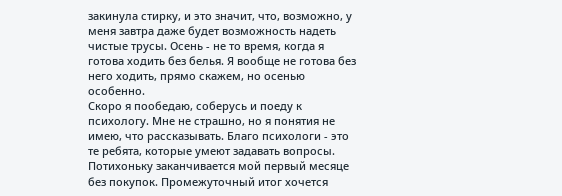закинула стирку, и это значит, что, возможно, у меня завтра даже будет возможность надеть чистые трусы. Осень - не то время, когда я готова ходить без белья. Я вообще не готова без него ходить, прямо скажем, но осенью особенно.
Скоро я пообедаю, соберусь и поеду к психологу. Мне не страшно, но я понятия не имею, что рассказывать. Благо психологи - это те ребята, которые умеют задавать вопросы.
Потихоньку заканчивается мой первый месяце без покупок. Промежуточный итог хочется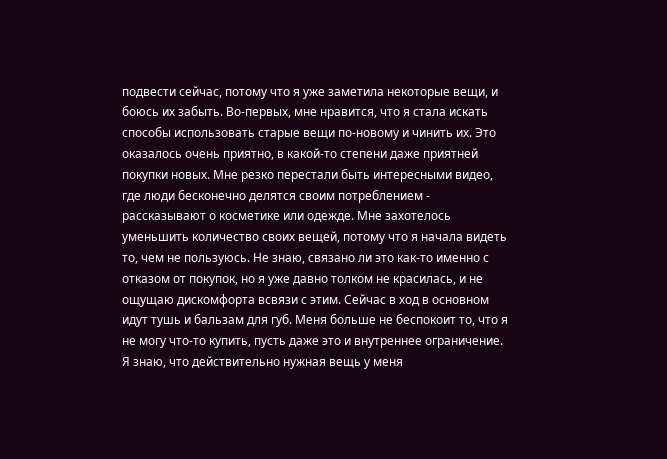подвести сейчас, потому что я уже заметила некоторые вещи, и боюсь их забыть. Во-первых, мне нравится, что я стала искать способы использовать старые вещи по-новому и чинить их. Это оказалось очень приятно, в какой-то степени даже приятней покупки новых. Мне резко перестали быть интересными видео, где люди бесконечно делятся своим потреблением - рассказывают о косметике или одежде. Мне захотелось уменьшить количество своих вещей, потому что я начала видеть то, чем не пользуюсь. Не знаю, связано ли это как-то именно с отказом от покупок, но я уже давно толком не красилась, и не ощущаю дискомфорта всвязи с этим. Сейчас в ход в основном идут тушь и бальзам для губ. Меня больше не беспокоит то, что я не могу что-то купить, пусть даже это и внутреннее ограничение. Я знаю, что действительно нужная вещь у меня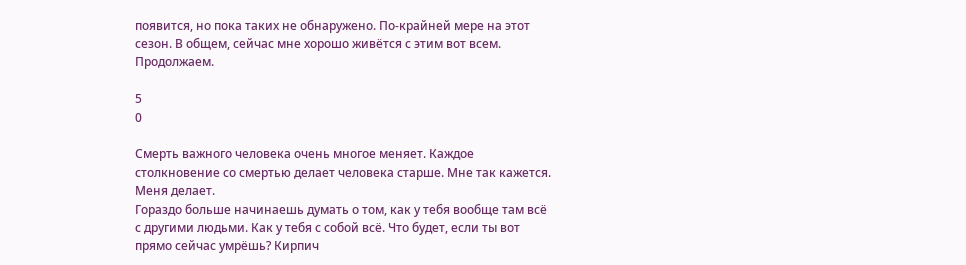появится, но пока таких не обнаружено. По-крайней мере на этот сезон. В общем, сейчас мне хорошо живётся с этим вот всем. Продолжаем.

5
0

Смерть важного человека очень многое меняет. Каждое столкновение со смертью делает человека старше. Мне так кажется. Меня делает.
Гораздо больше начинаешь думать о том, как у тебя вообще там всё с другими людьми. Как у тебя с собой всё. Что будет, если ты вот прямо сейчас умрёшь? Кирпич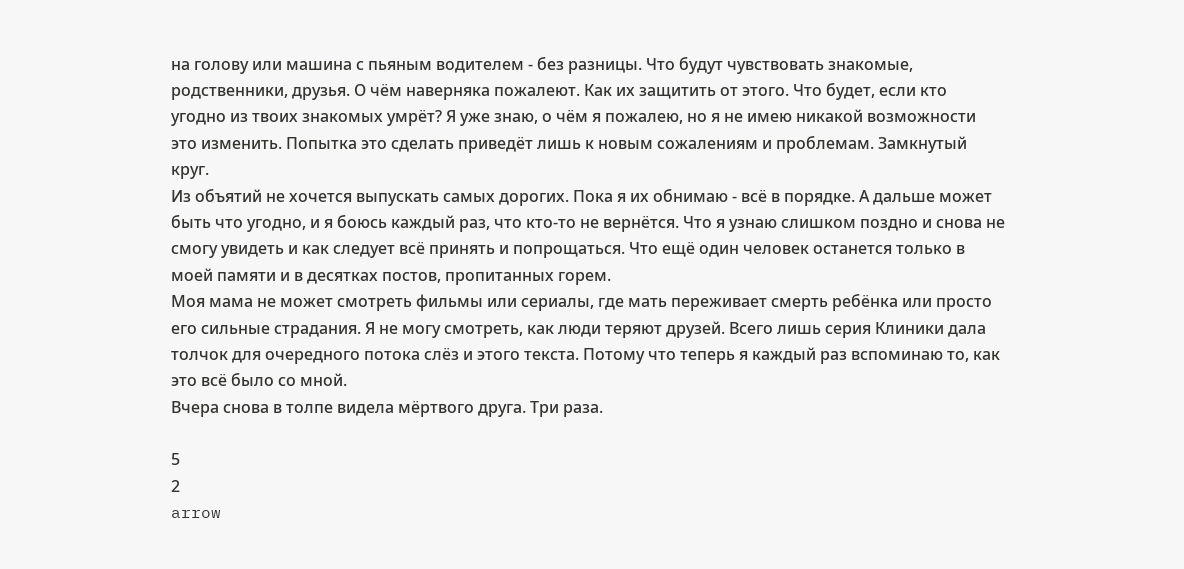на голову или машина с пьяным водителем - без разницы. Что будут чувствовать знакомые, родственники, друзья. О чём наверняка пожалеют. Как их защитить от этого. Что будет, если кто угодно из твоих знакомых умрёт? Я уже знаю, о чём я пожалею, но я не имею никакой возможности это изменить. Попытка это сделать приведёт лишь к новым сожалениям и проблемам. Замкнутый круг.
Из объятий не хочется выпускать самых дорогих. Пока я их обнимаю - всё в порядке. А дальше может быть что угодно, и я боюсь каждый раз, что кто-то не вернётся. Что я узнаю слишком поздно и снова не смогу увидеть и как следует всё принять и попрощаться. Что ещё один человек останется только в моей памяти и в десятках постов, пропитанных горем.
Моя мама не может смотреть фильмы или сериалы, где мать переживает смерть ребёнка или просто его сильные страдания. Я не могу смотреть, как люди теряют друзей. Всего лишь серия Клиники дала толчок для очередного потока слёз и этого текста. Потому что теперь я каждый раз вспоминаю то, как это всё было со мной.
Вчера снова в толпе видела мёртвого друга. Три раза.

5
2
arrow